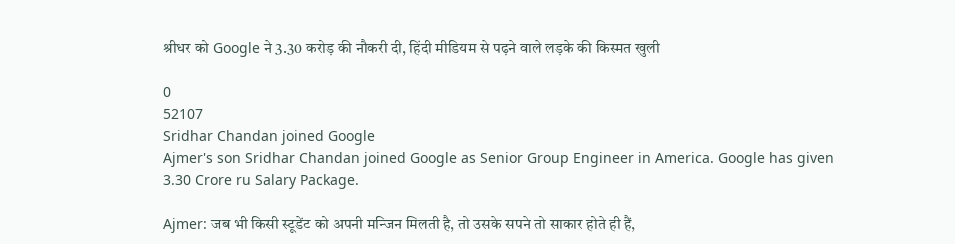श्रीधर को Google ने 3.30 करोड़ की नौकरी दी, हिंदी मीडियम से पढ़ने वाले लड़के की किस्मत खुली

0
52107
Sridhar Chandan joined Google
Ajmer's son Sridhar Chandan joined Google as Senior Group Engineer in America. Google has given 3.30 Crore ru Salary Package.

Ajmer: जब भी किसी स्टूडेंट को अपनी मन्जिन मिलती है, तो उसके सपने तो साकार होते ही हैं,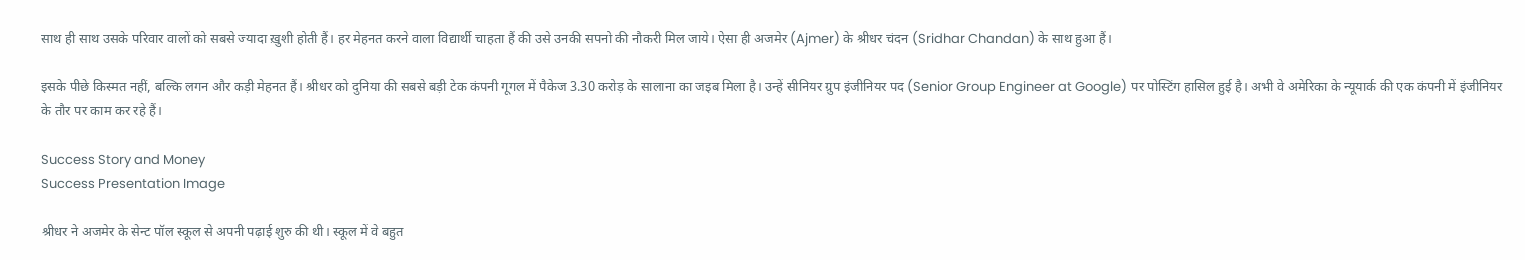साथ ही साथ उसके परिवार वालों को सबसे ज्यादा ख़ुशी होती हैं। हर मेहनत करने वाला विद्यार्थी चाहता हैं की उसे उनकी सपनो की नौकरी मिल जाये। ऐसा ही अजमेर (Ajmer) के श्रीधर चंदन (Sridhar Chandan) के साथ हुआ हैं।

इसके पीछे किस्मत नहीं, बल्कि लगन और कड़ी मेहनत हैं। श्रीधर को दुनिया की सबसे बड़ी टेक कंपनी गूगल में पैकेज 3.30 करोड़ के सालाना का जइब मिला है। उन्हें सीनियर ग्रुप इंजीनियर पद (Senior Group Engineer at Google) पर पोस्टिंग हासिल हुई है। अभी वे अमेरिका के न्यूयार्क की एक कंपनी में इंजीनियर के तौर पर काम कर रहे हैं।

Success Story and Money
Success Presentation Image

श्रीधर ने अजमेर के सेन्ट पॉल स्कूल से अपनी पढ़ाई शुरु की थी। स्कूल में वे बहुत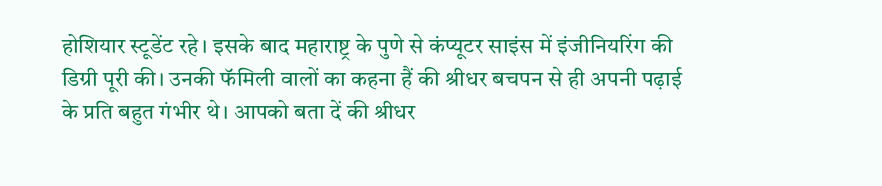होशियार स्टूडेंट रहे। इसके बाद महाराष्ट्र के पुणे से कंप्यूटर साइंस में इंजीनियरिंग की डिग्री पूरी की। उनकी फॅमिली वालों का कहना हैं की श्रीधर बचपन से ही अपनी पढ़ाई के प्रति बहुत गंभीर थे। आपको बता दें की श्रीधर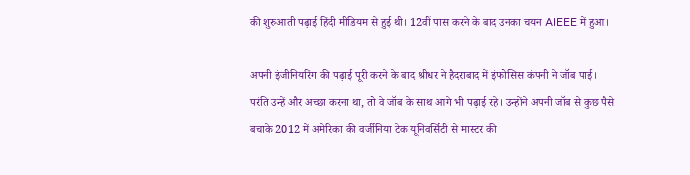की शुरुआती पढ़ाई हिंदी मीडियम से हुई थी। 12वीं पास करने के बाद उनका चयन AIEEE में हुआ।

अपनी इंजीनियरिंग की पढ़ाई पूरी करने के बाद श्रीधर ने हैदराबाद में इंफोसिस कंपनी ने जॉब पाई। परंति उन्हें और अच्छा करना था, तो वे जॉब के साथ आगे भी पढ़ाई रहे। उन्होंने अपनी जॉब से कुछ पैसे बचाके 2012 में अमेरिका की वर्जीनिया टेक यूनिवर्सिटी से मास्टर की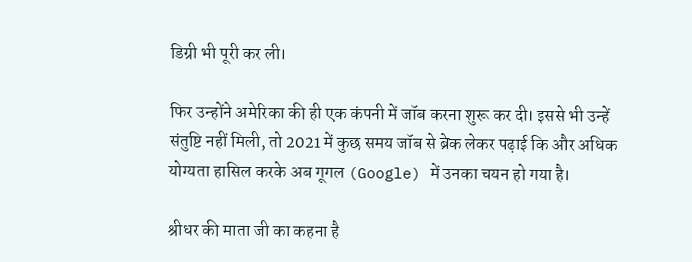डिग्री भी पूरी कर ली।

फिर उन्होंने अमेरिका की ही एक कंपनी में जॉब करना शुरू कर दी। इससे भी उन्हें संतुष्टि नहीं मिली, तो 2021 में कुछ समय जॉब से ब्रेक लेकर पढ़ाई कि और अधिक योग्यता हासिल करके अब गूगल (Google) में उनका चयन हो गया है।

श्रीधर की माता जी का कहना है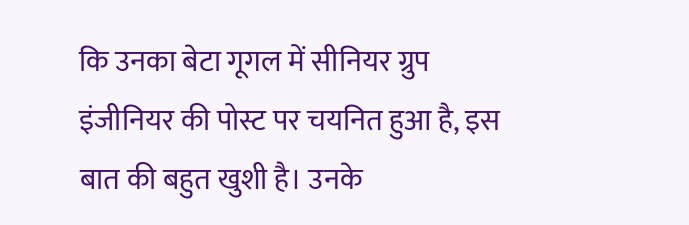कि उनका बेटा गूगल में सीनियर ग्रुप इंजीनियर की पोस्ट पर चयनित हुआ है, इस बात की बहुत खुशी है। उनके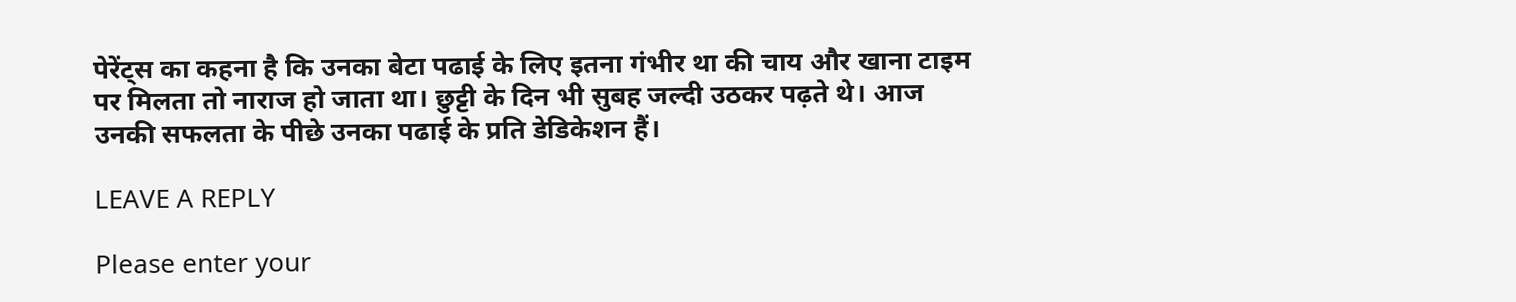पेरेंट्स का कहना है कि उनका बेटा पढाई के लिए इतना गंभीर था की चाय और खाना टाइम पर मिलता तो नाराज हो जाता था। छुट्टी के दिन भी सुबह जल्दी उठकर पढ़ते थे। आज उनकी सफलता के पीछे उनका पढाई के प्रति डेडिकेशन हैं।

LEAVE A REPLY

Please enter your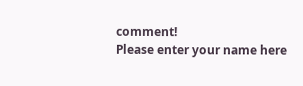comment!
Please enter your name here